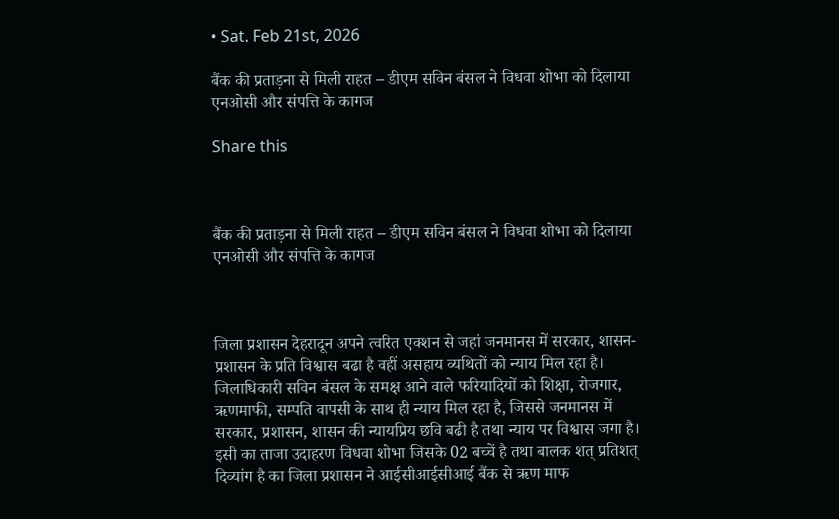• Sat. Feb 21st, 2026

बैंक की प्रताड़ना से मिली राहत – डीएम सविन बंसल ने विधवा शोभा को दिलाया एनओसी और संपत्ति के कागज

Share this



बैंक की प्रताड़ना से मिली राहत – डीएम सविन बंसल ने विधवा शोभा को दिलाया एनओसी और संपत्ति के कागज



जिला प्रशासन देहरादून अपने त्वरित एक्शन से जहां जनमानस में सरकार, शासन-प्रशासन के प्रति विश्वास बढा है वहीं असहाय व्यथितों को न्याय मिल रहा है। जिलाधिकारी सविन बंसल के समक्ष आने वाले फरियादियों को शिक्षा, रोजगार, ऋणमाफी, सम्पति वापसी के साथ ही न्याय मिल रहा है, जिससे जनमानस में सरकार, प्रशासन, शासन की न्यायप्रिय छवि बढी है तथा न्याय पर विश्वास जगा है। इसी का ताजा उदाहरण विधवा शोभा जिसके 02 बच्चें है तथा बालक शत् प्रतिशत् दिव्यांग है का जिला प्रशासन ने आईसीआईसीआई बैंक से ऋण माफ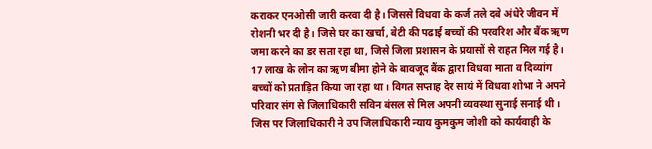कराकर एनओसी जारी करवा दी है। जिससे विधवा के कर्ज तले दबे अंधेरे जीवन में रोशनी भर दी है। जिसे घर का खर्चा, बेटी की पढाई बच्चों की परवरिश और बैंक ऋण जमा करने का डर सता रहा था, जिसे जिला प्रशासन के प्रयासों से राहत मिल गई है।
17 लाख के लोन का ऋण बीमा होने के बावजूद बैंक द्वारा विधवा माता व दिव्यांग बच्चों को प्रताड़ित किया जा रहा था। विगत सप्ताह देर सायं में विधवा शोभा ने अपने परिवार संग से जिलाधिकारी सविन बंसल से मिल अपनी व्यवस्था सुनाई सनाई थी। जिस पर जिलाधिकारी ने उप जिलाधिकारी न्याय कुमकुम जोशी को कार्यवाही के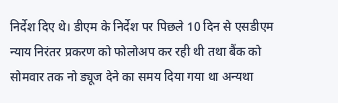निर्देश दिए थे। डीएम के निर्देश पर पिछले 10 दिन से एसडीएम न्याय निरंतर प्रकरण को फोलोअप कर रही थी तथा बैंक को सोमवार तक नो ड्यूज देने का समय दिया गया था अन्यथा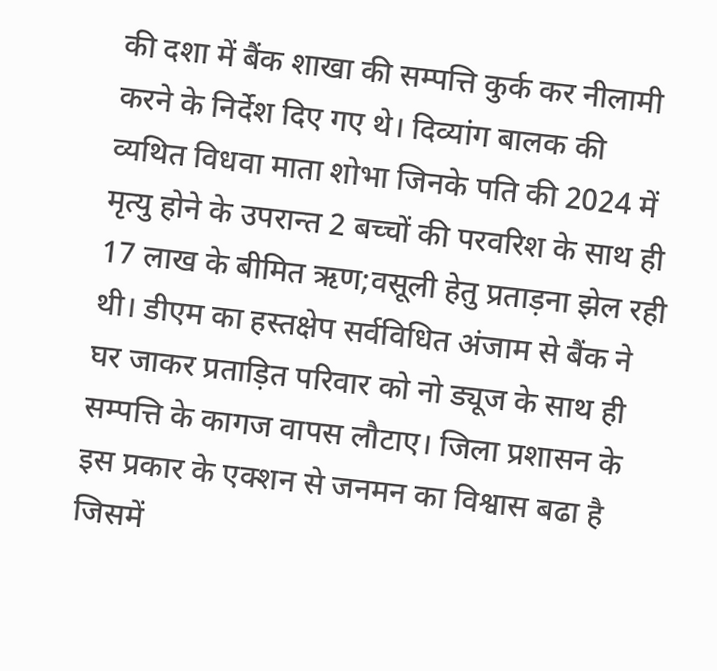की दशा में बैंक शाखा की सम्पत्ति कुर्क कर नीलामी करने के निर्देश दिए गए थे। दिव्यांग बालक की व्यथित विधवा माता शोभा जिनके पति की 2024 में मृत्यु होने के उपरान्त 2 बच्चों की परवरिश के साथ ही 17 लाख के बीमित ऋण;वसूली हेतु प्रताड़ना झेल रही थी। डीएम का हस्तक्षेप सर्वविधित अंजाम से बैंक ने घर जाकर प्रताड़ित परिवार को नो ड्यूज के साथ ही सम्पत्ति के कागज वापस लौटाए। जिला प्रशासन के इस प्रकार के एक्शन से जनमन का विश्वास बढा है जिसमें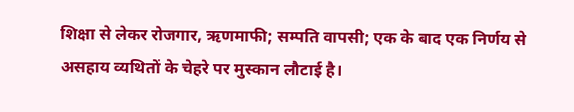शिक्षा से लेकर रोजगार, ऋणमाफी; सम्पति वापसी; एक के बाद एक निर्णय से असहाय व्यथितों के चेहरे पर मुस्कान लौटाई है।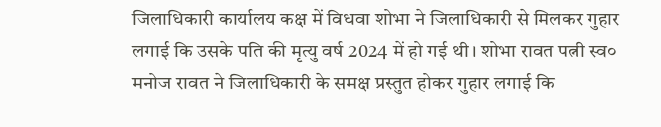जिलाधिकारी कार्यालय कक्ष में विधवा शोभा ने जिलाधिकारी से मिलकर गुहार लगाई कि उसके पति की मृत्यु वर्ष 2024 में हो गई थी। शोभा रावत पत्नी स्व० मनोज रावत ने जिलाधिकारी के समक्ष प्रस्तुत होकर गुहार लगाई कि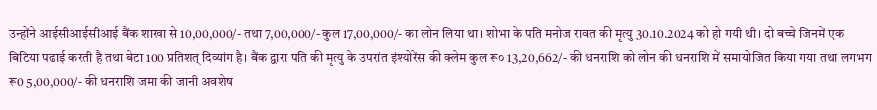उन्होंने आईसीआईसीआई बैंक शाखा से 10,00,000/- तथा 7,00,000/- कुल 17,00,000/- का लोन लिया था। शोभा के पति मनोज रावत की मृत्यु 30.10.2024 को हो गयी थी। दो बच्चे जिनमें एक बिटिया पढाई करती है तथा बेटा 100 प्रतिशत् दिव्यांग है। बैंक द्वारा पति की मृत्यु के उपरांत इंश्योरेंस की क्लेम कुल रू० 13,20,662/- की धनराशि को लोन की धनराशि में समायोजित किया गया तथा लगभग रू0 5,00,000/- की धनराशि जमा की जानी अवशेष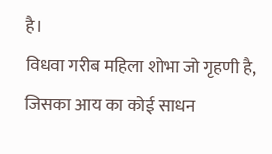है।
विधवा गरीब महिला शोभा जो गृहणी है, जिसका आय का कोई साधन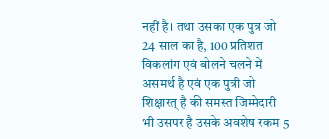नहीं है। तथा उसका एक पुत्र जो 24 साल का है, 100 प्रतिशत विकलांग एवं बोलने चलने में असमर्थ है एवं एक पुत्री जो शिक्षारत् है की समस्त जिम्मेदारी भी उसपर है उसके अवशेष रकम 5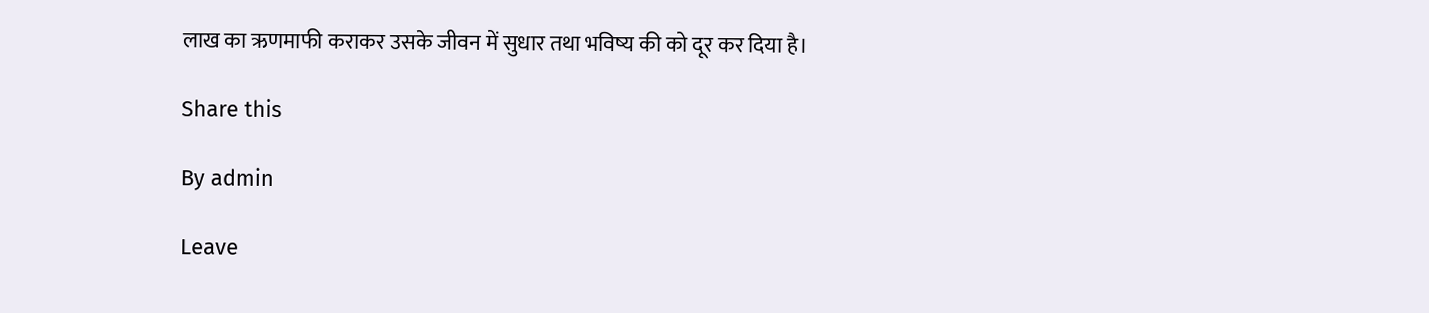लाख का ऋणमाफी कराकर उसके जीवन में सुधार तथा भविष्य की को दूर कर दिया है।

Share this

By admin

Leave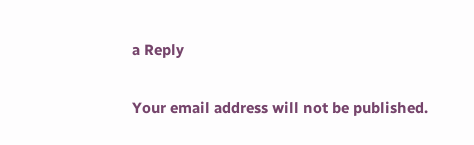a Reply

Your email address will not be published.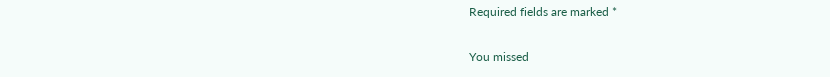Required fields are marked *

You missed